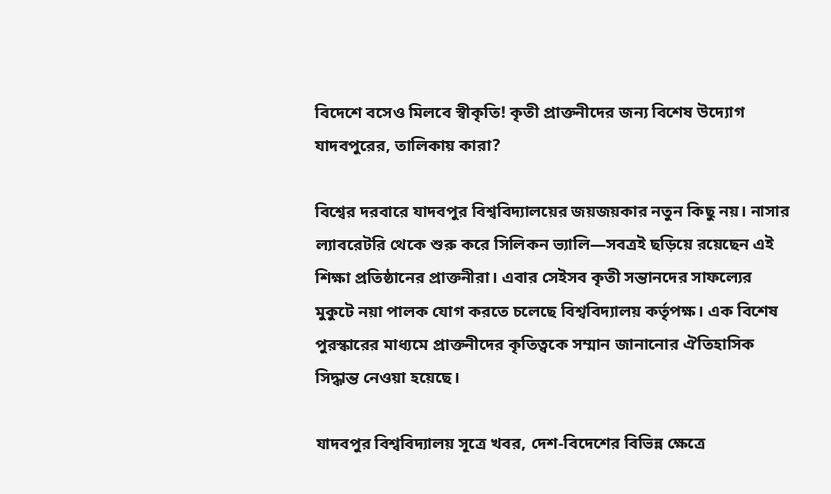বিদেশে বসেও মিলবে স্বীকৃতি! কৃতী প্রাক্তনীদের জন্য বিশেষ উদ্যোগ যাদবপুরের, তালিকায় কারা?

বিশ্বের দরবারে যাদবপুর বিশ্ববিদ্যালয়ের জয়জয়কার নতুন কিছু নয়। নাসার ল্যাবরেটরি থেকে শুরু করে সিলিকন ভ্যালি—সবত্রই ছড়িয়ে রয়েছেন এই শিক্ষা প্রতিষ্ঠানের প্রাক্তনীরা। এবার সেইসব কৃতী সন্তানদের সাফল্যের মুকুটে নয়া পালক যোগ করতে চলেছে বিশ্ববিদ্যালয় কর্তৃপক্ষ। এক বিশেষ পুরস্কারের মাধ্যমে প্রাক্তনীদের কৃতিত্বকে সম্মান জানানোর ঐতিহাসিক সিদ্ধান্ত নেওয়া হয়েছে।

যাদবপুর বিশ্ববিদ্যালয় সূত্রে খবর, দেশ-বিদেশের বিভিন্ন ক্ষেত্রে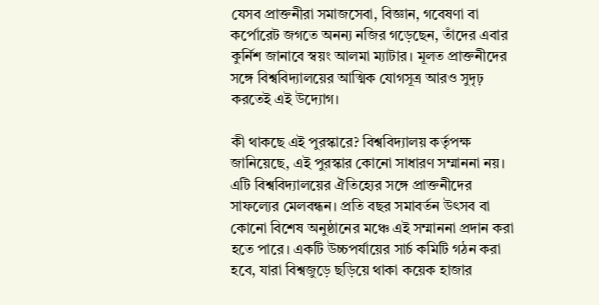যেসব প্রাক্তনীরা সমাজসেবা, বিজ্ঞান, গবেষণা বা কর্পোরেট জগতে অনন্য নজির গড়েছেন, তাঁদের এবার কুর্নিশ জানাবে স্বয়ং আলমা ম্যাটার। মূলত প্রাক্তনীদের সঙ্গে বিশ্ববিদ্যালয়ের আত্মিক যোগসূত্র আরও সুদৃঢ় করতেই এই উদ্যোগ।

কী থাকছে এই পুরস্কারে? বিশ্ববিদ্যালয় কর্তৃপক্ষ জানিয়েছে, এই পুরস্কার কোনো সাধারণ সম্মাননা নয়। এটি বিশ্ববিদ্যালয়ের ঐতিহ্যের সঙ্গে প্রাক্তনীদের সাফল্যের মেলবন্ধন। প্রতি বছর সমাবর্তন উৎসব বা কোনো বিশেষ অনুষ্ঠানের মঞ্চে এই সম্মাননা প্রদান করা হতে পারে। একটি উচ্চপর্যায়ের সার্চ কমিটি গঠন করা হবে, যারা বিশ্বজুড়ে ছড়িয়ে থাকা কয়েক হাজার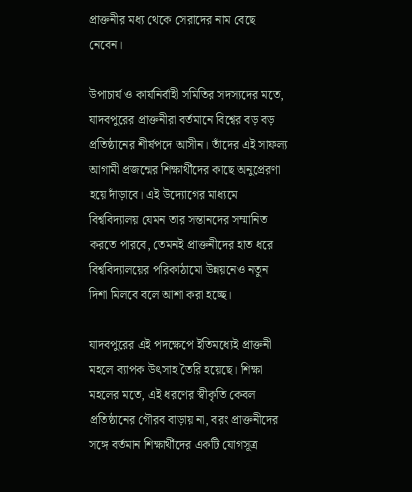প্রাক্তনীর মধ্য থেকে সেরাদের নাম বেছে নেবেন।

উপাচার্য ও কার্যনির্বাহী সমিতির সদস্যদের মতে, যাদবপুরের প্রাক্তনীরা বর্তমানে বিশ্বের বড় বড় প্রতিষ্ঠানের শীর্ষপদে আসীন। তাঁদের এই সাফল্য আগামী প্রজন্মের শিক্ষার্থীদের কাছে অনুপ্রেরণা হয়ে দাঁড়াবে। এই উদ্যোগের মাধ্যমে বিশ্ববিদ্যালয় যেমন তার সন্তানদের সম্মানিত করতে পারবে, তেমনই প্রাক্তনীদের হাত ধরে বিশ্ববিদ্যালয়ের পরিকাঠামো উন্নয়নেও নতুন দিশা মিলবে বলে আশা করা হচ্ছে।

যাদবপুরের এই পদক্ষেপে ইতিমধ্যেই প্রাক্তনী মহলে ব্যাপক উৎসাহ তৈরি হয়েছে। শিক্ষা মহলের মতে, এই ধরণের স্বীকৃতি কেবল প্রতিষ্ঠানের গৌরব বাড়ায় না, বরং প্রাক্তনীদের সঙ্গে বর্তমান শিক্ষার্থীদের একটি যোগসূত্র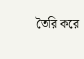তৈরি করে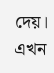দেয়। এখন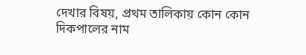দেখার বিষয়, প্রথম তালিকায় কোন কোন দিকপালের নাম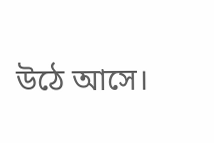উঠে আসে।